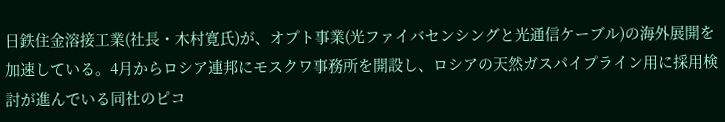日鉄住金溶接工業(社長・木村寛氏)が、オプト事業(光ファイバセンシングと光通信ケーブル)の海外展開を加速している。4月からロシア連邦にモスクワ事務所を開設し、ロシアの天然ガスパイプライン用に採用検討が進んでいる同社のピコ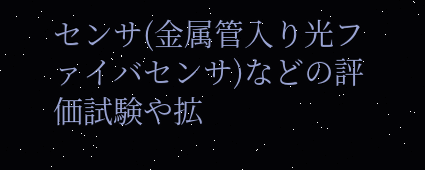センサ(金属管入り光ファイバセンサ)などの評価試験や拡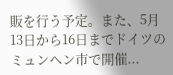販を行う予定。また、5月13日から16日までドイツのミュンヘン市で開催...